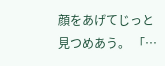顔をあげてじっと見つめあう。 「…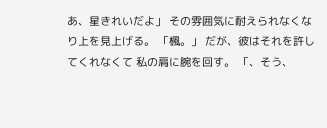あ、星きれいだよ」 その雰囲気に耐えられなくなり上を見上げる。 「楓。」 だが、彼はそれを許してくれなくて 私の肩に腕を回す。 「、そう、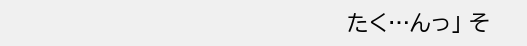たく…んっ」 そ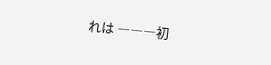れは ―――初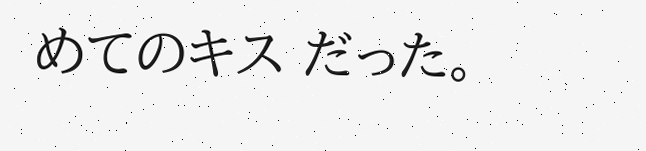めてのキス だった。